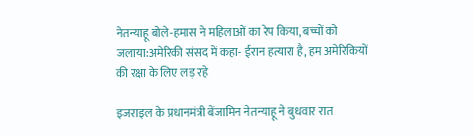नेतन्याहू बोले-हमास ने महिलाओं का रेप किया, बच्चों को जलाया:अमेरिकी संसद में कहा- ईरान हत्यारा है, हम अमेरिकियों की रक्षा के लिए लड़ रहे

इजराइल के प्रधानमंत्री बेंजामिन नेतन्याहू ने बुधवार रात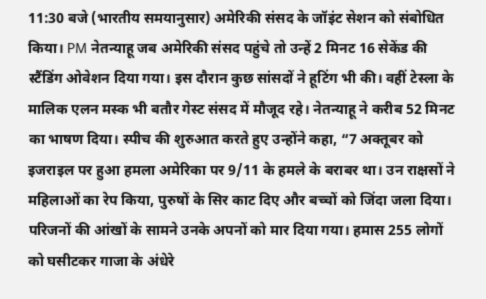11:30 बजे (भारतीय समयानुसार) अमेरिकी संसद के जॉइंट सेशन को संबोधित किया। PM नेतन्याहू जब अमेरिकी संसद पहुंचे तो उन्हें 2 मिनट 16 सेकेंड की स्टैंडिंग ओवेशन दिया गया। इस दौरान कुछ सांसदों ने हूटिंग भी की। वहीं टेस्ला के मालिक एलन मस्क भी बतौर गेस्ट संसद में मौजूद रहे। नेतन्याहू ने करीब 52 मिनट का भाषण दिया। स्पीच की शुरुआत करते हुए उन्होंने कहा, “7 अक्तूबर को इजराइल पर हुआ हमला अमेरिका पर 9/11 के हमले के बराबर था। उन राक्षसों ने महिलाओं का रेप किया, पुरुषों के सिर काट दिए और बच्चों को जिंदा जला दिया। परिजनों की आंखों के सामने उनके अपनों को मार दिया गया। हमास 255 लोगों को घसीटकर गाजा के अंधेरे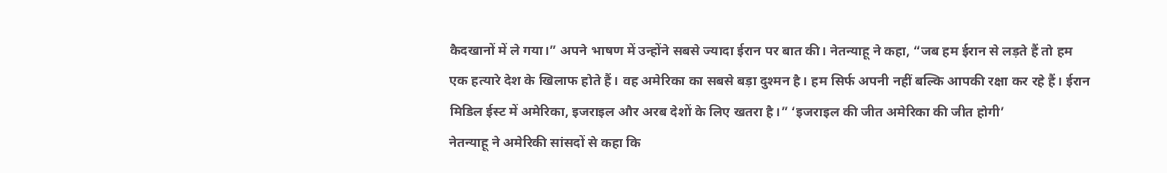कैदखानों में ले गया।” अपने भाषण में उन्होंने सबसे ज्यादा ईरान पर बात की। नेतन्याहू ने कहा, “जब हम ईरान से लड़ते हैं तो हम एक हत्यारे देश के खिलाफ होते हैं। वह अमेरिका का सबसे बड़ा दुश्मन है। हम सिर्फ अपनी नहीं बल्कि आपकी रक्षा कर रहे हैं। ईरान मिडिल ईस्ट में अमेरिका, इजराइल और अरब देशों के लिए खतरा है।” ‘इजराइल की जीत अमेरिका की जीत होगी’
नेतन्याहू ने अमेरिकी सांसदों से कहा कि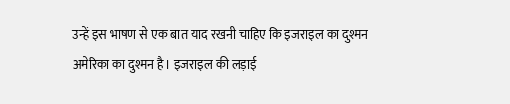उन्हें इस भाषण से एक बात याद रखनी चाहिए कि इजराइल का दुश्मन अमेरिका का दुश्मन है। इजराइल की लड़ाई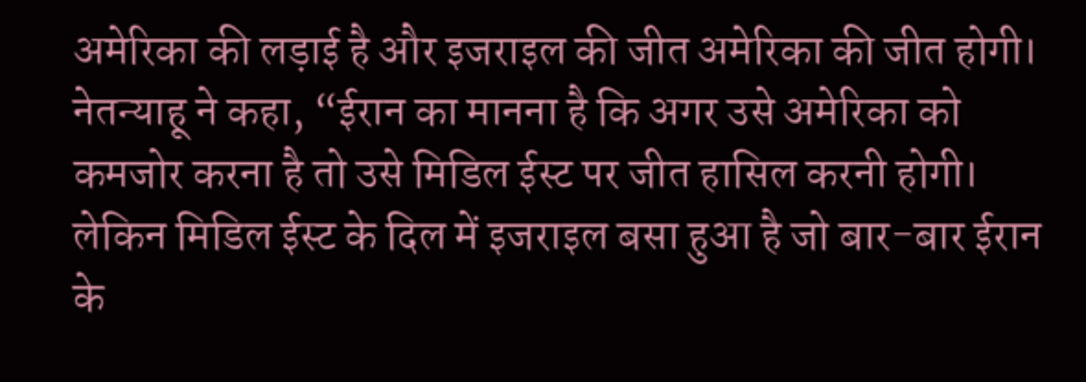अमेरिका की लड़ाई है और इजराइल की जीत अमेरिका की जीत होगी। नेतन्याहू ने कहा, “ईरान का मानना है कि अगर उसे अमेरिका को कमजोर करना है तो उसे मिडिल ईस्ट पर जीत हासिल करनी होगी। लेकिन मिडिल ईस्ट के दिल में इजराइल बसा हुआ है जो बार-बार ईरान के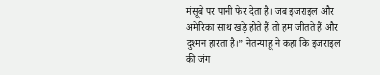मंसूबे पर पानी फेर देता है। जब इजराइल और अमेरिका साथ खड़े होते हैं तो हम जीतते हैं और दुश्मन हारता है।” नेतन्याहू ने कहा कि इजराइल की जंग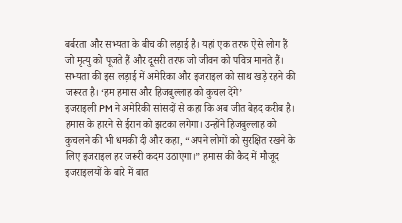बर्बरता और सभ्यता के बीच की लड़ाई है। यहां एक तरफ ऐसे लोग हैं जो मृत्यु को पूजते हैं और दूसरी तरफ जो जीवन को पवित्र मानते हैं। सभ्यता की इस लड़ाई में अमेरिका और इजराइल को साथ खड़े रहने की जरूरत है। ‘हम हमास और हिजबुल्लाह को कुचल देंगे’
इजराइली PM ने अमेरिकी सांसदों से कहा कि अब जीत बेहद करीब है। हमास के हारने से ईरान को झटका लगेगा। उन्होंने हिजबुल्लाह को कुचलने की भी धमकी दी और कहा, “अपने लोगों को सुरक्षित रखने के लिए इजराइल हर जरूरी कदम उठाएगा।” हमास की कैद में मौजूद इजराइलयों के बारे में बात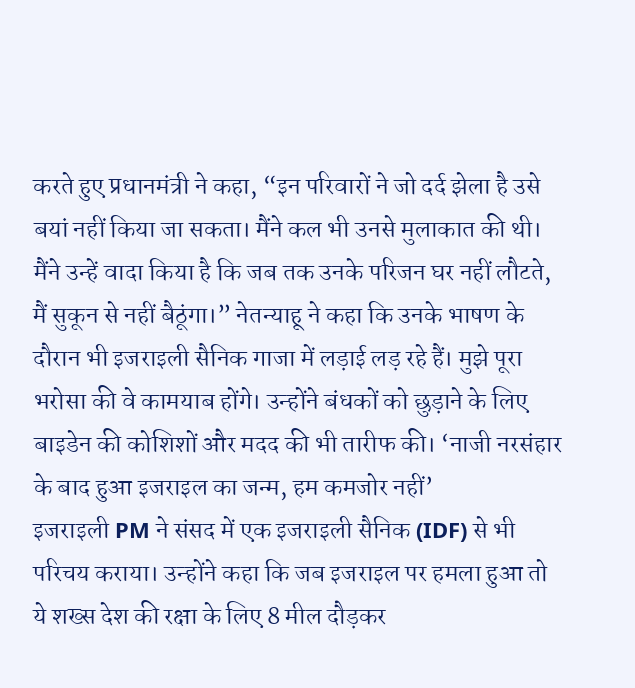करते हुए प्रधानमंत्री ने कहा, “इन परिवारों ने जो दर्द झेला है उसे बयां नहीं किया जा सकता। मैंने कल भी उनसे मुलाकात की थी। मैंने उन्हें वादा किया है कि जब तक उनके परिजन घर नहीं लौटते, मैं सुकून से नहीं बैठूंगा।” नेतन्याहू ने कहा कि उनके भाषण के दौरान भी इजराइली सैनिक गाजा में लड़ाई लड़ रहे हैं। मुझे पूरा भरोसा की वे कामयाब होंगे। उन्होंने बंधकों को छुड़ाने के लिए बाइडेन की कोशिशों और मदद की भी तारीफ की। ‘नाजी नरसंहार के बाद हुआ इजराइल का जन्म, हम कमजोर नहीं’
इजराइली PM ने संसद में एक इजराइली सैनिक (IDF) से भी परिचय कराया। उन्होंने कहा कि जब इजराइल पर हमला हुआ तो ये शख्स देश की रक्षा के लिए 8 मील दौड़कर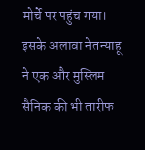मोर्चे पर पहुंच गया। इसके अलावा नेतन्याहू ने एक और मुस्लिम सैनिक की भी तारीफ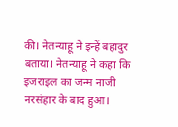की। नेतन्याहू ने इन्हें बहादुर बताया। नेतन्याहू ने कहा कि इजराइल का जन्म नाजी नरसंहार के बाद हुआ।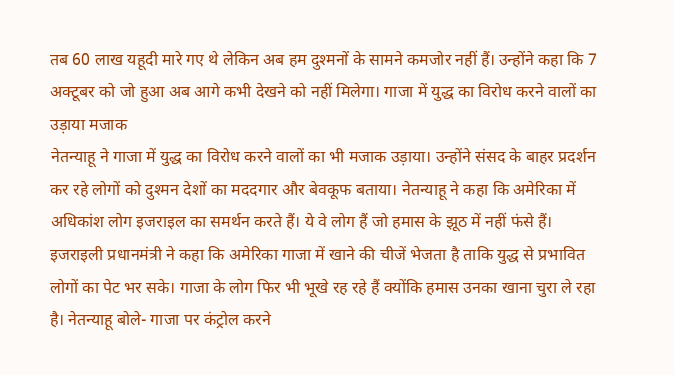तब 60 लाख यहूदी मारे गए थे लेकिन अब हम दुश्मनों के सामने कमजोर नहीं हैं। उन्होंने कहा कि 7 अक्टूबर को जो हुआ अब आगे कभी देखने को नहीं मिलेगा। गाजा में युद्ध का विरोध करने वालों का उड़ाया मजाक
नेतन्याहू ने गाजा में युद्ध का विरोध करने वालों का भी मजाक उड़ाया। उन्होंने संसद के बाहर प्रदर्शन कर रहे लोगों को दुश्मन देशों का मददगार और बेवकूफ बताया। नेतन्याहू ने कहा कि अमेरिका में अधिकांश लोग इजराइल का समर्थन करते हैं। ये वे लोग हैं जो हमास के झूठ में नहीं फंसे हैं। इजराइली प्रधानमंत्री ने कहा कि अमेरिका गाजा में खाने की चीजें भेजता है ताकि युद्ध से प्रभावित लोगों का पेट भर सके। गाजा के लोग फिर भी भूखे रह रहे हैं क्योंकि हमास उनका खाना चुरा ले रहा है। नेतन्याहू बोले- गाजा पर कंट्रोल करने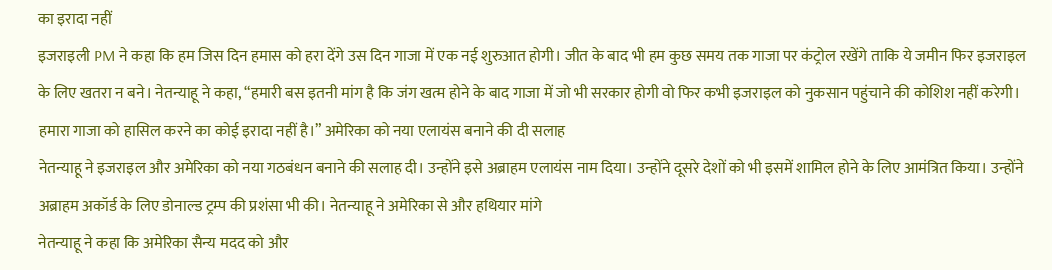का इरादा नहीं
इजराइली PM ने कहा कि हम जिस दिन हमास को हरा देंगे उस दिन गाजा में एक नई शुरुआत होगी। जीत के बाद भी हम कुछ समय तक गाजा पर कंट्रोल रखेंगे ताकि ये जमीन फिर इजराइल के लिए खतरा न बने। नेतन्याहू ने कहा, “हमारी बस इतनी मांग है कि जंग खत्म होने के बाद गाजा में जो भी सरकार होगी वो फिर कभी इजराइल को नुकसान पहुंचाने की कोशिश नहीं करेगी। हमारा गाजा को हासिल करने का कोई इरादा नहीं है।” अमेरिका को नया एलायंस बनाने की दी सलाह
नेतन्याहू ने इजराइल और अमेरिका को नया गठबंधन बनाने की सलाह दी। उन्होंने इसे अब्राहम एलायंस नाम दिया। उन्होंने दूसरे देशों को भी इसमें शामिल होने के लिए आमंत्रित किया। उन्होंने अब्राहम अकॉर्ड के लिए डोनाल्ड ट्रम्प की प्रशंसा भी की। नेतन्याहू ने अमेरिका से और हथियार मांगे
नेतन्याहू ने कहा कि अमेरिका सैन्य मदद को और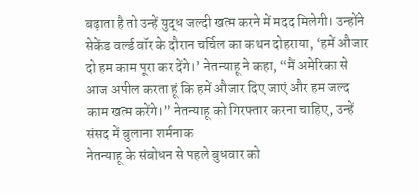बढ़ाता है तो उन्हें युद्ध जल्दी खत्म करने में मदद मिलेगी। उन्होंने सेकेंड वर्ल्ड वॉर के दौरान चर्चिल का कथन दोहराया, ‘हमें औजार दो हम काम पूरा कर देंगे।’ नेतन्याहू ने कहा, “मैं अमेरिका से आज अपील करता हूं कि हमें औजार दिए जाएं और हम जल्द काम खत्म करेंगे।” नेतन्याहू को गिरफ्तार करना चाहिए, उन्हें संसद में बुलाना शर्मनाक
नेतन्याहू के संबोधन से पहले बुधवार को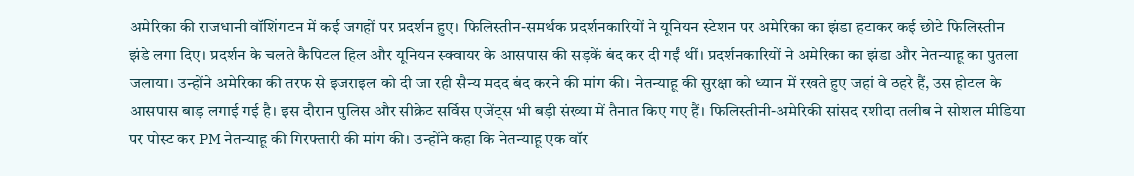अमेरिका की राजधानी वॉशिंगटन में कई जगहों पर प्रदर्शन हुए। फिलिस्तीन-समर्थक प्रदर्शनकारियों ने यूनियन स्टेशन पर अमेरिका का झंडा हटाकर कई छोटे फिलिस्तीन झंडे लगा दिए। प्रदर्शन के चलते कैपिटल हिल और यूनियन स्क्वायर के आसपास की सड़कें बंद कर दी गईं थीं। प्रदर्शनकारियों ने अमेरिका का झंडा और नेतन्याहू का पुतला जलाया। उन्होंने अमेरिका की तरफ से इजराइल को दी जा रही सैन्य मदद बंद करने की मांग की। नेतन्याहू की सुरक्षा को ध्यान में रखते हुए जहां वे ठहरे हैं, उस होटल के आसपास बाड़ लगाई गई है। इस दौरान पुलिस और सीक्रेट सर्विस एजेंट्स भी बड़ी संख्या में तैनात किए गए हैं। फिलिस्तीनी-अमेरिकी सांसद रशीदा तलीब ने सोशल मीडिया पर पोस्ट कर PM नेतन्याहू की गिरफ्तारी की मांग की। उन्होंने कहा कि नेतन्याहू एक वॉर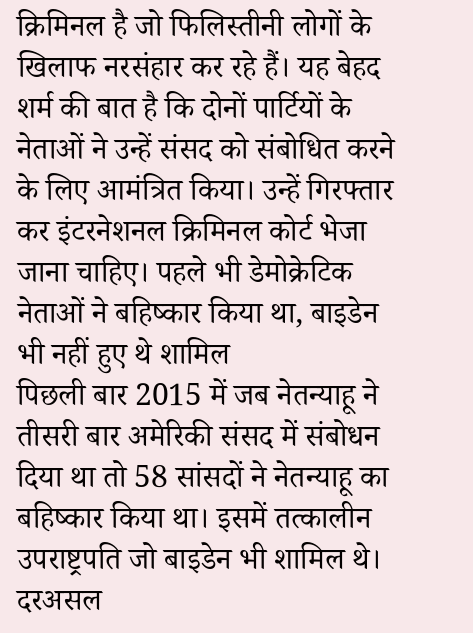क्रिमिनल है जो फिलिस्तीनी लोगों के खिलाफ नरसंहार कर रहे हैं। यह बेहद शर्म की बात है कि दोनों पार्टियों के नेताओं ने उन्हें संसद को संबोधित करने के लिए आमंत्रित किया। उन्हें गिरफ्तार कर इंटरनेशनल क्रिमिनल कोर्ट भेजा जाना चाहिए। पहले भी डेमोक्रेटिक नेताओं ने बहिष्कार किया था, बाइडेन भी नहीं हुए थे शामिल
पिछली बार 2015 में जब नेतन्याहू ने तीसरी बार अमेरिकी संसद में संबोधन दिया था तो 58 सांसदों ने नेतन्याहू का बहिष्कार किया था। इसमें तत्कालीन उपराष्ट्रपति जो बाइडेन भी शामिल थे। दरअसल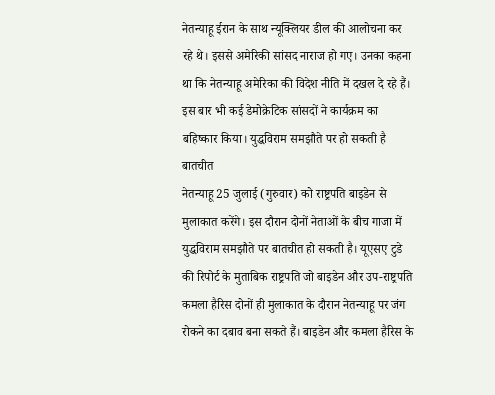नेतन्याहू ईरान के साथ न्यूक्लियर डील की आलोचना कर रहे थे। इससे अमेरिकी सांसद नाराज हो गए। उनका कहना था कि नेतन्याहू अमेरिका की विदेश नीति में दखल दे रहे हैं। इस बार भी कई डेमोक्रेटिक सांसदों ने कार्यक्रम का बहिष्कार किया। युद्धविराम समझौते पर हो सकती है बातचीत
नेतन्याहू 25 जुलाई (गुरुवार) को राष्ट्रपति बाइडेन से मुलाकात करेंगे। इस दौरान दोनों नेताओं के बीच गाजा में युद्धविराम समझौते पर बातचीत हो सकती है। यूएसए टुडे की रिपोर्ट के मुताबिक राष्ट्रपति जो बाइडेन और उप-राष्ट्रपति कमला हैरिस दोनों ही मुलाकात के दौरान नेतन्याहू पर जंग रोकने का दबाव बना सकते हैं। बाइडेन और कमला हैरिस के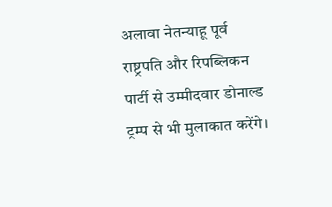अलावा नेतन्याहू पूर्व राष्ट्रपति और रिपब्लिकन पार्टी से उम्मीदवार डोनाल्ड ट्रम्प से भी मुलाकात करेंगे।